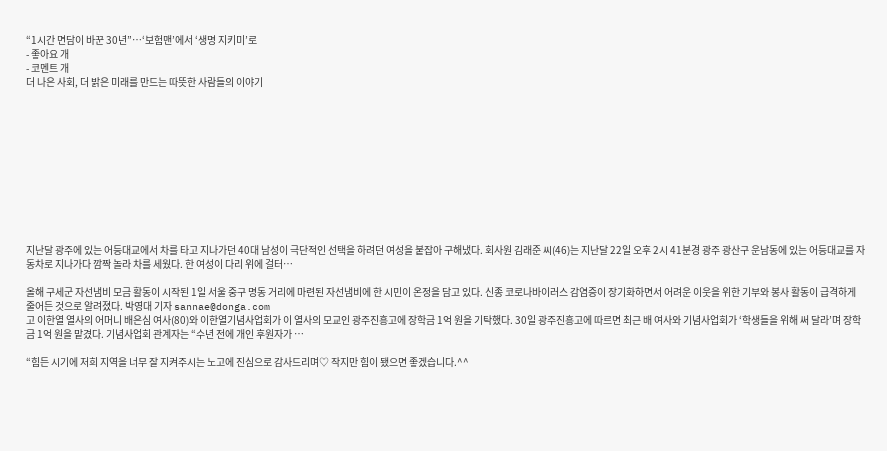“1시간 면담이 바꾼 30년”…‘보험맨’에서 ‘생명 지키미’로
- 좋아요 개
- 코멘트 개
더 나은 사회, 더 밝은 미래를 만드는 따뜻한 사람들의 이야기











지난달 광주에 있는 어등대교에서 차를 타고 지나가던 40대 남성이 극단적인 선택을 하려던 여성을 붙잡아 구해냈다. 회사원 김래준 씨(46)는 지난달 22일 오후 2시 41분경 광주 광산구 운남동에 있는 어등대교를 자동차로 지나가다 깜짝 놀라 차를 세웠다. 한 여성이 다리 위에 걸터…

올해 구세군 자선냄비 모금 활동이 시작된 1일 서울 중구 명동 거리에 마련된 자선냄비에 한 시민이 온정을 담고 있다. 신종 코로나바이러스 감염증이 장기화하면서 어려운 이웃을 위한 기부와 봉사 활동이 급격하게 줄어든 것으로 알려졌다. 박영대 기자 sannae@donga.com
고 이한열 열사의 어머니 배은심 여사(80)와 이한열기념사업회가 이 열사의 모교인 광주진흥고에 장학금 1억 원을 기탁했다. 30일 광주진흥고에 따르면 최근 배 여사와 기념사업회가 ‘학생들을 위해 써 달라’며 장학금 1억 원을 맡겼다. 기념사업회 관계자는 “수년 전에 개인 후원자가 …

“힘든 시기에 저희 지역을 너무 잘 지켜주시는 노고에 진심으로 감사드리며♡ 작지만 힘이 됐으면 좋겠습니다.^^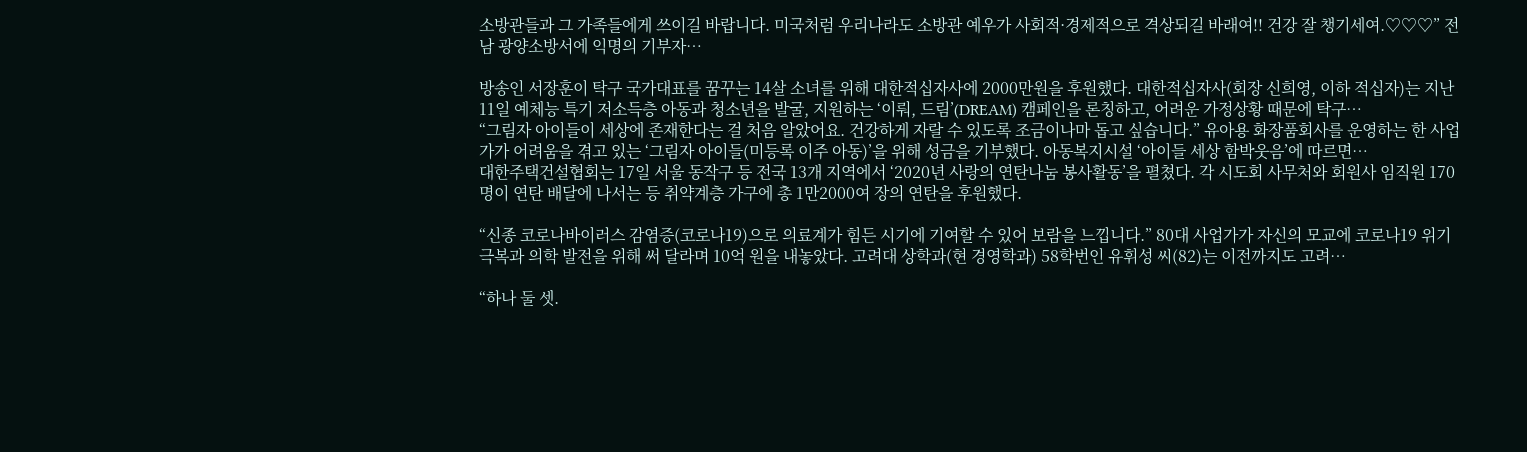소방관들과 그 가족들에게 쓰이길 바랍니다. 미국처럼 우리나라도 소방관 예우가 사회적·경제적으로 격상되길 바래여!! 건강 잘 챙기세여.♡♡♡” 전남 광양소방서에 익명의 기부자…

방송인 서장훈이 탁구 국가대표를 꿈꾸는 14살 소녀를 위해 대한적십자사에 2000만원을 후원했다. 대한적십자사(회장 신희영, 이하 적십자)는 지난 11일 예체능 특기 저소득층 아동과 청소년을 발굴, 지원하는 ‘이뤄, 드림’(DREAM) 캠페인을 론칭하고, 어려운 가정상황 때문에 탁구…
“그림자 아이들이 세상에 존재한다는 걸 처음 알았어요. 건강하게 자랄 수 있도록 조금이나마 돕고 싶습니다.” 유아용 화장품회사를 운영하는 한 사업가가 어려움을 겪고 있는 ‘그림자 아이들(미등록 이주 아동)’을 위해 성금을 기부했다. 아동복지시설 ‘아이들 세상 함박웃음’에 따르면…
대한주택건설협회는 17일 서울 동작구 등 전국 13개 지역에서 ‘2020년 사랑의 연탄나눔 봉사활동’을 펼쳤다. 각 시도회 사무처와 회원사 임직원 170명이 연탄 배달에 나서는 등 취약계층 가구에 총 1만2000여 장의 연탄을 후원했다.

“신종 코로나바이러스 감염증(코로나19)으로 의료계가 힘든 시기에 기여할 수 있어 보람을 느낍니다.” 80대 사업가가 자신의 모교에 코로나19 위기 극복과 의학 발전을 위해 써 달라며 10억 원을 내놓았다. 고려대 상학과(현 경영학과) 58학번인 유휘성 씨(82)는 이전까지도 고려…

“하나 둘 셋.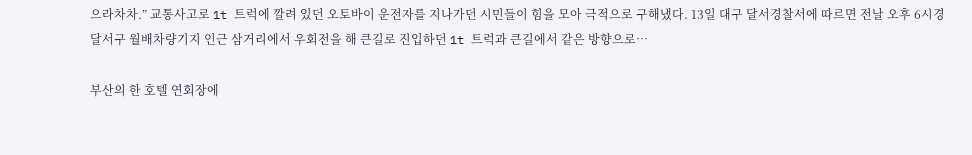으라차차.” 교통사고로 1t 트럭에 깔려 있던 오토바이 운전자를 지나가던 시민들이 힘을 모아 극적으로 구해냈다. 13일 대구 달서경찰서에 따르면 전날 오후 6시경 달서구 월배차량기지 인근 삼거리에서 우회전을 해 큰길로 진입하던 1t 트럭과 큰길에서 같은 방향으로…

부산의 한 호텔 연회장에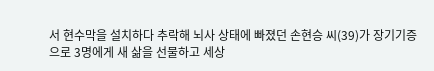서 현수막을 설치하다 추락해 뇌사 상태에 빠졌던 손현승 씨(39)가 장기기증으로 3명에게 새 삶을 선물하고 세상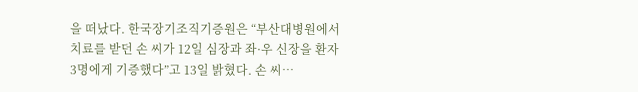을 떠났다. 한국장기조직기증원은 “부산대병원에서 치료를 받던 손 씨가 12일 심장과 좌·우 신장을 환자 3명에게 기증했다”고 13일 밝혔다. 손 씨…